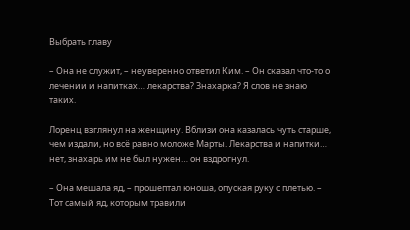Выбрать главу

– Она не служит, – неуверенно ответил Ким. – Он сказал что-то о лечении и напитках… лекарства? Знахарка? Я слов не знаю таких.

Лоренц взглянул на женщину. Вблизи она казалась чуть старше, чем издали, но всё равно моложе Марты. Лекарства и напитки… нет, знахарь им не был нужен… он вздрогнул.

– Она мешала яд, – прошептал юноша, опуская руку с плетью. – Тот самый яд, которым травили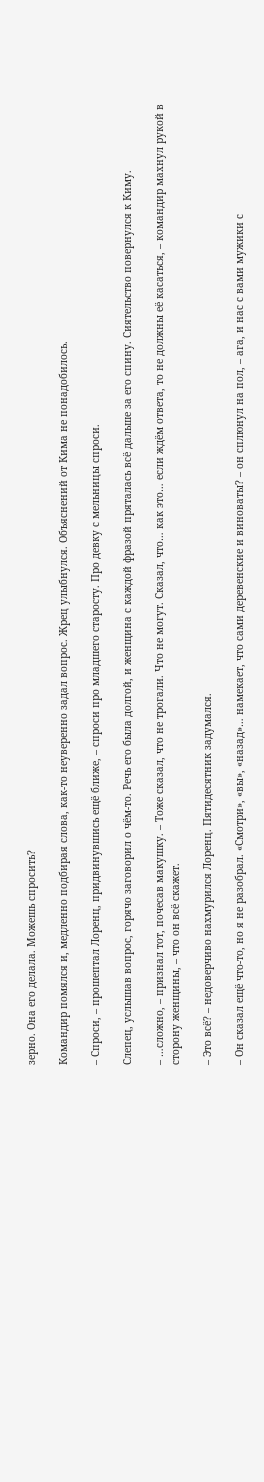зерно. Она его делала. Можешь спросить?

Командир помялся и, медленно подбирая слова, как-то неуверенно задал вопрос. Жрец улыбнулся. Объяснений от Кима не понадобилось.

– Спроси, – прошептал Лоренц, придвинувшись ещё ближе, – спроси про младшего старосту. Про девку с мельницы спроси.

Слепец, услышав вопрос, горячо заговорил о чём-то. Речь его была долгой, и женщина с каждой фразой пряталась всё дальше за его спину. Сиятельство повернулся к Киму.

– …сложно, – признал тот, почесав макушку. – Тоже сказал, что не трогали. Что не могут. Сказал, что… как это… если ждём ответа, то не должны её касаться, – командир махнул рукой в сторону женщины, – что он всё скажет.

– Это всё? – недоверчиво нахмурился Лоренц. Пятидесятник задумался.

– Он сказал ещё что-то, но я не разобрал. «Смотри», «вы», «назад»… намекает, что сами деревенские и виноваты? – он сплюнул на пол, – ага, и нас с вами мужики с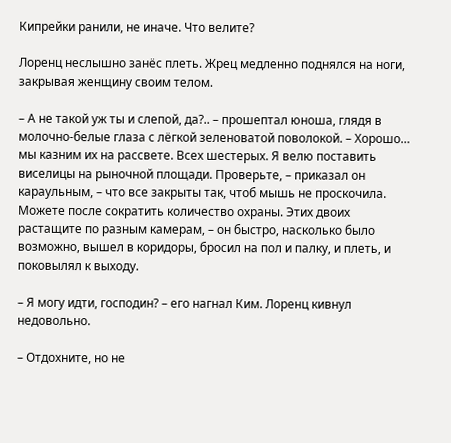Кипрейки ранили, не иначе. Что велите?

Лоренц неслышно занёс плеть. Жрец медленно поднялся на ноги, закрывая женщину своим телом.

– А не такой уж ты и слепой, да?.. – прошептал юноша, глядя в молочно-белые глаза с лёгкой зеленоватой поволокой. – Хорошо… мы казним их на рассвете. Всех шестерых. Я велю поставить виселицы на рыночной площади. Проверьте, – приказал он караульным, – что все закрыты так, чтоб мышь не проскочила. Можете после сократить количество охраны. Этих двоих растащите по разным камерам, – он быстро, насколько было возможно, вышел в коридоры, бросил на пол и палку, и плеть, и поковылял к выходу.

– Я могу идти, господин? – его нагнал Ким. Лоренц кивнул недовольно.

– Отдохните, но не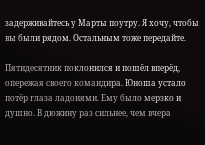задерживайтесь у Марты поутру. Я хочу, чтобы вы были рядом. Остальным тоже передайте.

Пятидесятник поклонился и пошёл вперёд, опережая своего командира. Юноша устало потёр глаза ладонями. Ему было мерзко и душно. В дюжину раз сильнее, чем вчера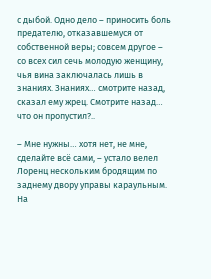с дыбой. Одно дело – приносить боль предателю, отказавшемуся от собственной веры; совсем другое – со всех сил сечь молодую женщину, чья вина заключалась лишь в знаниях. Знаниях… смотрите назад, сказал ему жрец. Смотрите назад… что он пропустил?..

– Мне нужны… хотя нет, не мне, сделайте всё сами, – устало велел Лоренц нескольким бродящим по заднему двору управы караульным. На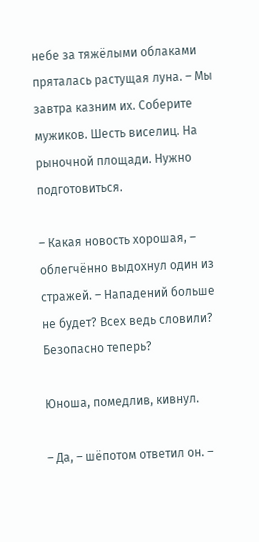небе за тяжёлыми облаками пряталась растущая луна. – Мы завтра казним их. Соберите мужиков. Шесть виселиц. На рыночной площади. Нужно подготовиться.

– Какая новость хорошая, – облегчённо выдохнул один из стражей. – Нападений больше не будет? Всех ведь словили? Безопасно теперь?

Юноша, помедлив, кивнул.

– Да, – шёпотом ответил он. –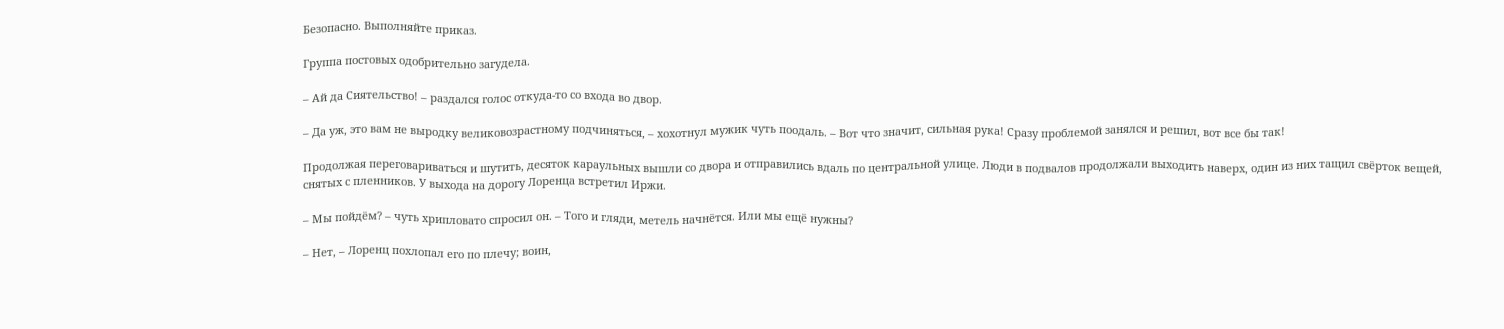Безопасно. Выполняйте приказ.

Группа постовых одобрительно загудела.

– Ай да Сиятельство! – раздался голос откуда-то со входа во двор.

– Да уж, это вам не выродку великовозрастному подчиняться, – хохотнул мужик чуть поодаль. – Вот что значит, сильная рука! Сразу проблемой занялся и решил, вот все бы так!

Продолжая переговариваться и шутить, десяток караульных вышли со двора и отправились вдаль по центральной улице. Люди в подвалов продолжали выходить наверх, один из них тащил свёрток вещей, снятых с пленников. У выхода на дорогу Лоренца встретил Иржи.

– Мы пойдём? – чуть хрипловато спросил он. – Того и гляди, метель начнётся. Или мы ещё нужны?

– Нет, – Лоренц похлопал его по плечу; воин,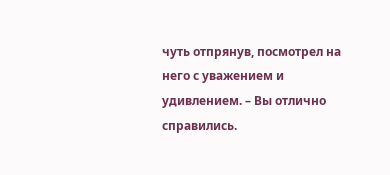чуть отпрянув, посмотрел на него с уважением и удивлением. – Вы отлично справились.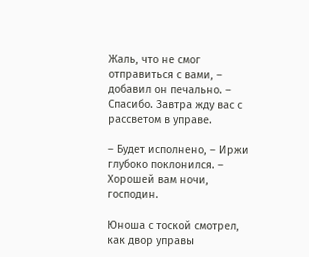Жаль, что не смог отправиться с вами, – добавил он печально. – Спасибо. Завтра жду вас с рассветом в управе.

– Будет исполнено, – Иржи глубоко поклонился. – Хорошей вам ночи, господин.

Юноша с тоской смотрел, как двор управы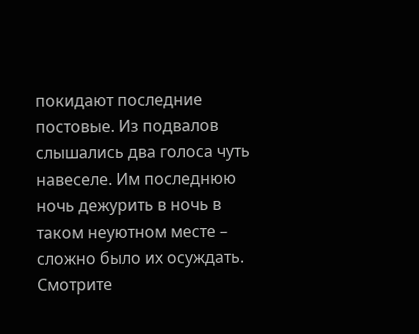покидают последние постовые. Из подвалов слышались два голоса чуть навеселе. Им последнюю ночь дежурить в ночь в таком неуютном месте – сложно было их осуждать. Смотрите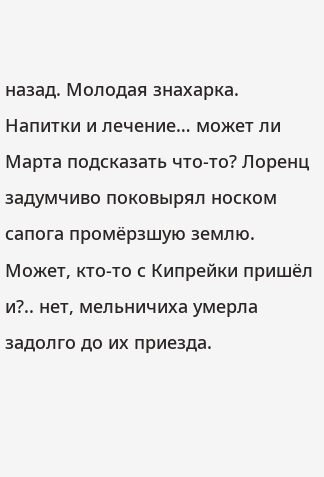назад. Молодая знахарка. Напитки и лечение… может ли Марта подсказать что-то? Лоренц задумчиво поковырял носком сапога промёрзшую землю. Может, кто-то с Кипрейки пришёл и?.. нет, мельничиха умерла задолго до их приезда.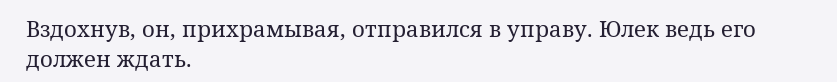Вздохнув, он, прихрамывая, отправился в управу. Юлек ведь его должен ждать.